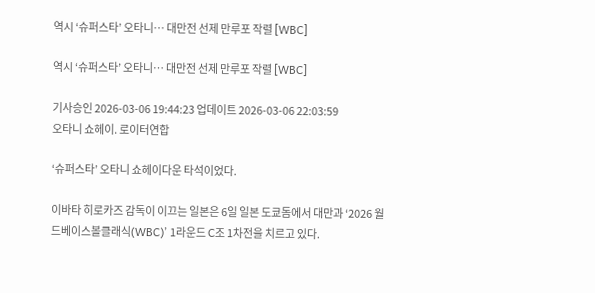역시 ‘슈퍼스타’ 오타니… 대만전 선제 만루포 작렬 [WBC]

역시 ‘슈퍼스타’ 오타니… 대만전 선제 만루포 작렬 [WBC]

기사승인 2026-03-06 19:44:23 업데이트 2026-03-06 22:03:59
오타니 쇼헤이. 로이터연합

‘슈퍼스타’ 오타니 쇼헤이다운 타석이었다.

이바타 히로카즈 감독이 이끄는 일본은 6일 일본 도쿄돔에서 대만과 ‘2026 월드베이스볼클래식(WBC)’ 1라운드 C조 1차전을 치르고 있다.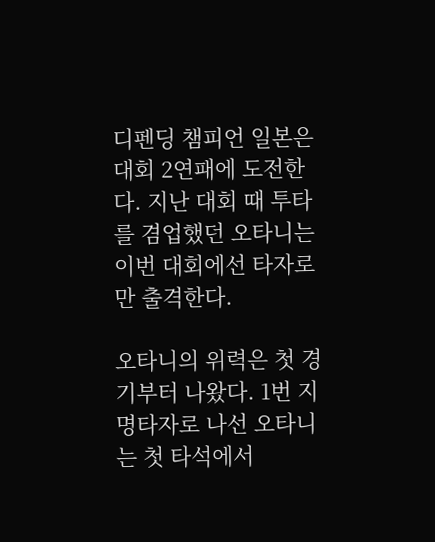디펜딩 챔피언 일본은 대회 2연패에 도전한다. 지난 대회 때 투타를 겸업했던 오타니는 이번 대회에선 타자로만 출격한다.

오타니의 위력은 첫 경기부터 나왔다. 1번 지명타자로 나선 오타니는 첫 타석에서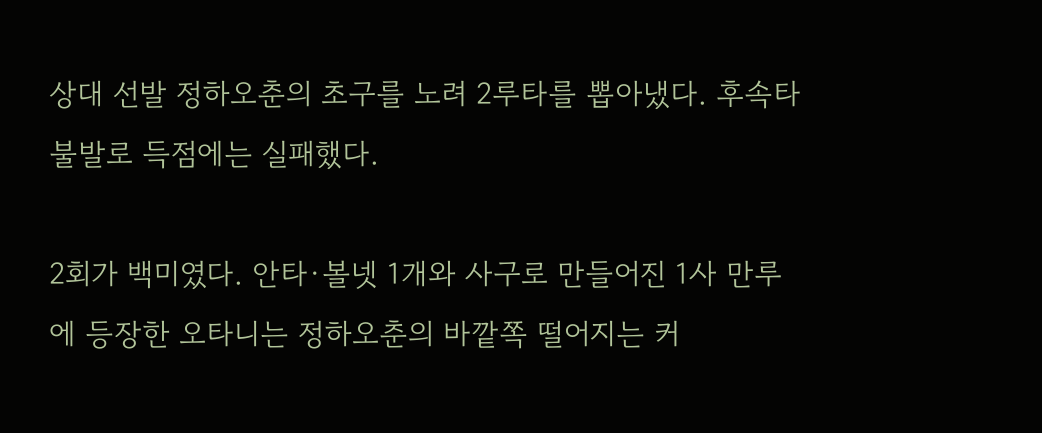상대 선발 정하오춘의 초구를 노려 2루타를 뽑아냈다. 후속타 불발로 득점에는 실패했다.

2회가 백미였다. 안타·볼넷 1개와 사구로 만들어진 1사 만루에 등장한 오타니는 정하오춘의 바깥쪽 떨어지는 커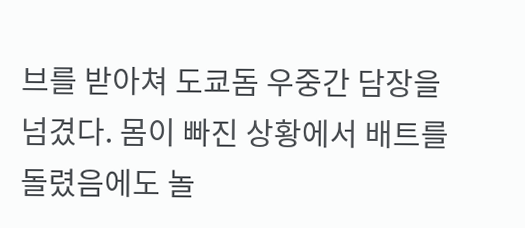브를 받아쳐 도쿄돔 우중간 담장을 넘겼다. 몸이 빠진 상황에서 배트를 돌렸음에도 놀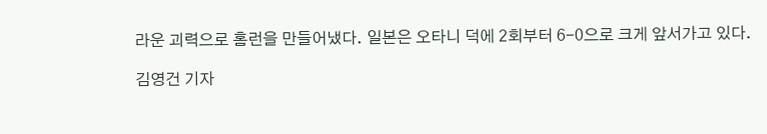라운 괴력으로 홈런을 만들어냈다. 일본은 오타니 덕에 2회부터 6-0으로 크게 앞서가고 있다.

김영건 기자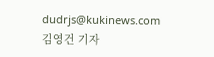dudrjs@kukinews.com
김영건 기자